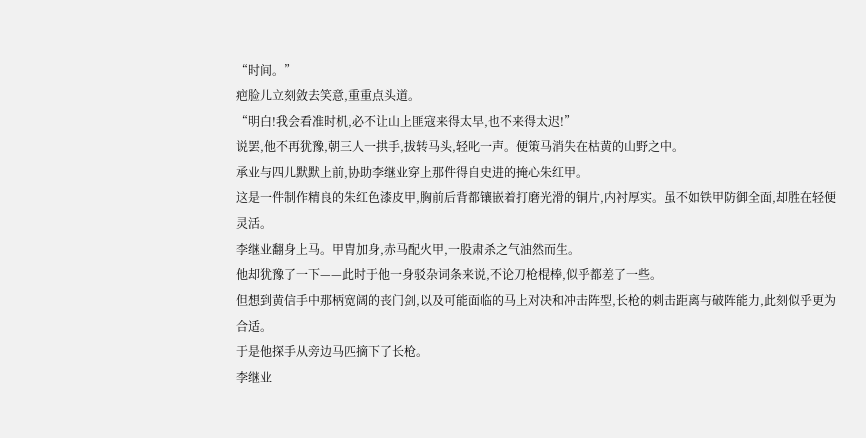“时间。”
疤脸儿立刻敛去笑意,重重点头道。
“明白!我会看准时机,必不让山上匪寇来得太早,也不来得太迟!”
说罢,他不再犹豫,朝三人一拱手,拔转马头,轻叱一声。便策马消失在枯黄的山野之中。
承业与四儿默默上前,协助李继业穿上那件得自史进的掩心朱红甲。
这是一件制作精良的朱红色漆皮甲,胸前后背都镶嵌着打磨光滑的铜片,内衬厚实。虽不如铁甲防御全面,却胜在轻便灵活。
李继业翻身上马。甲胄加身,赤马配火甲,一股肃杀之气油然而生。
他却犹豫了一下——此时于他一身驳杂词条来说,不论刀枪棍棒,似乎都差了一些。
但想到黄信手中那柄宽阔的丧门剑,以及可能面临的马上对决和冲击阵型,长枪的刺击距离与破阵能力,此刻似乎更为合适。
于是他探手从旁边马匹摘下了长枪。
李继业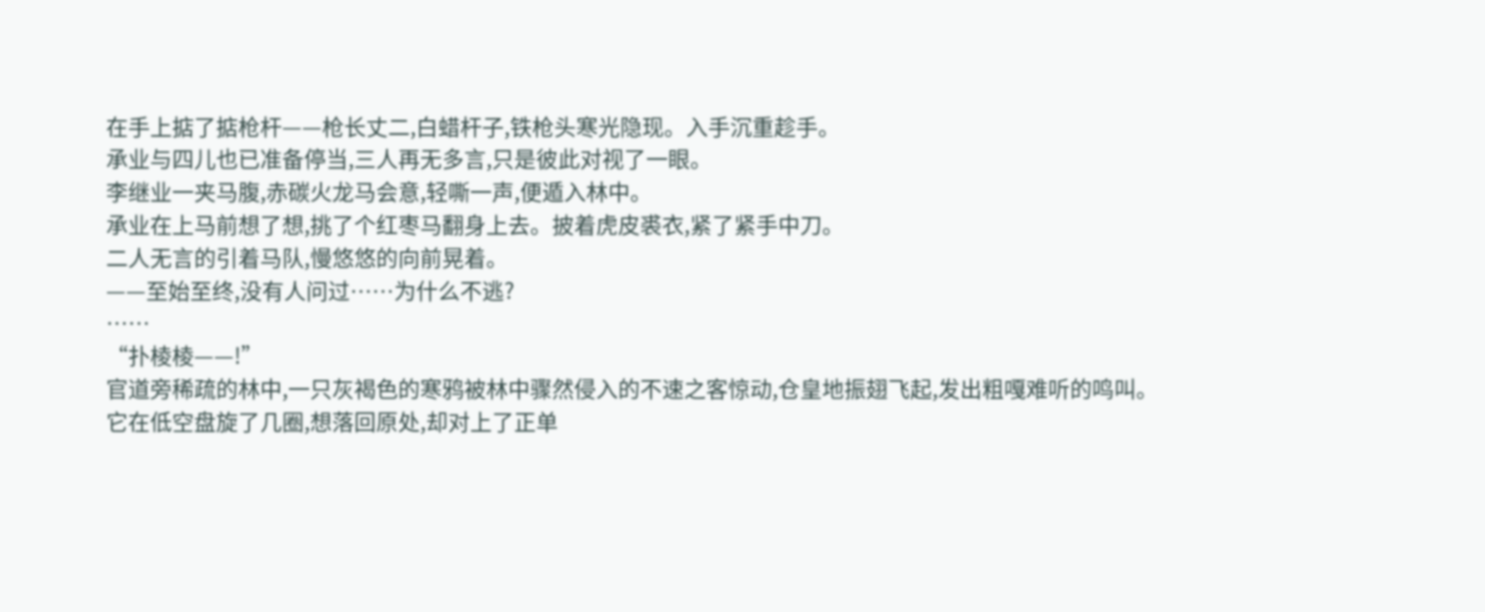在手上掂了掂枪杆——枪长丈二,白蜡杆子,铁枪头寒光隐现。入手沉重趁手。
承业与四儿也已准备停当,三人再无多言,只是彼此对视了一眼。
李继业一夹马腹,赤碳火龙马会意,轻嘶一声,便遁入林中。
承业在上马前想了想,挑了个红枣马翻身上去。披着虎皮裘衣,紧了紧手中刀。
二人无言的引着马队,慢悠悠的向前晃着。
——至始至终,没有人问过……为什么不逃?
……
“扑棱棱——!”
官道旁稀疏的林中,一只灰褐色的寒鸦被林中骤然侵入的不速之客惊动,仓皇地振翅飞起,发出粗嘎难听的鸣叫。
它在低空盘旋了几圈,想落回原处,却对上了正单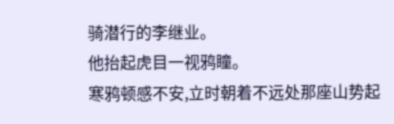骑潜行的李继业。
他抬起虎目一视鸦瞳。
寒鸦顿感不安,立时朝着不远处那座山势起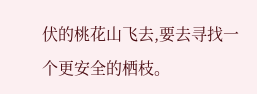伏的桃花山飞去,要去寻找一个更安全的栖枝。